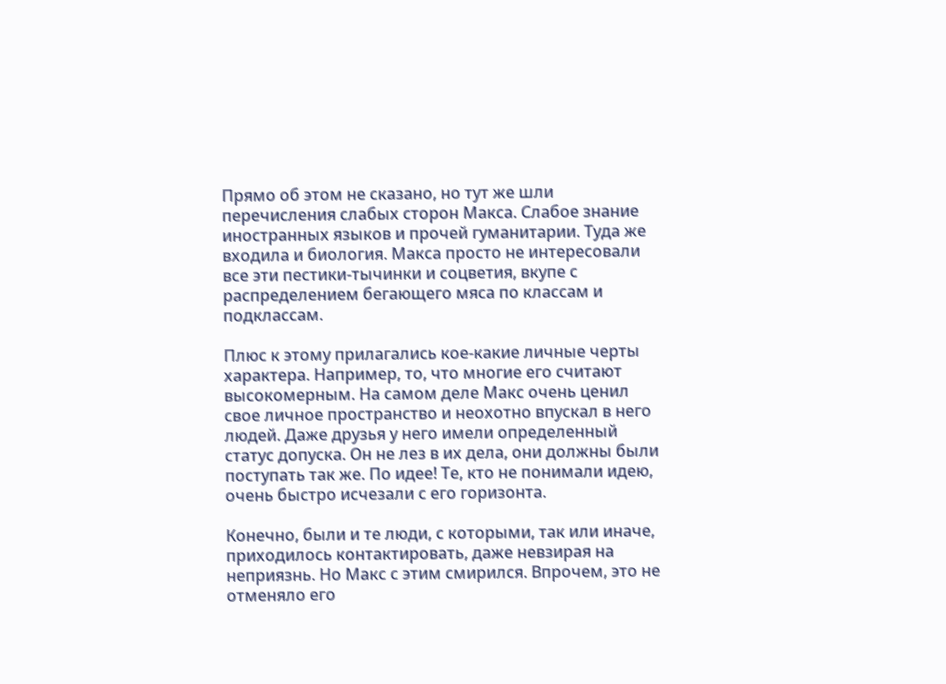Прямо об этом не сказано, но тут же шли перечисления слабых сторон Макса. Слабое знание иностранных языков и прочей гуманитарии. Туда же входила и биология. Макса просто не интересовали все эти пестики-тычинки и соцветия, вкупе с распределением бегающего мяса по классам и подклассам.

Плюс к этому прилагались кое-какие личные черты характера. Например, то, что многие его считают высокомерным. На самом деле Макс очень ценил свое личное пространство и неохотно впускал в него людей. Даже друзья у него имели определенный статус допуска. Он не лез в их дела, они должны были поступать так же. По идее! Те, кто не понимали идею, очень быстро исчезали с его горизонта.

Конечно, были и те люди, с которыми, так или иначе, приходилось контактировать, даже невзирая на неприязнь. Но Макс с этим смирился. Впрочем, это не отменяло его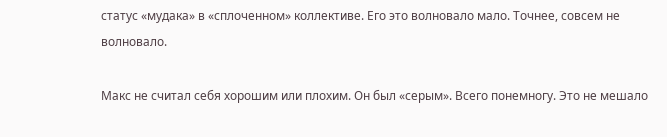статус «мудака» в «сплоченном» коллективе. Его это волновало мало. Точнее, совсем не волновало.

Макс не считал себя хорошим или плохим. Он был «серым». Всего понемногу. Это не мешало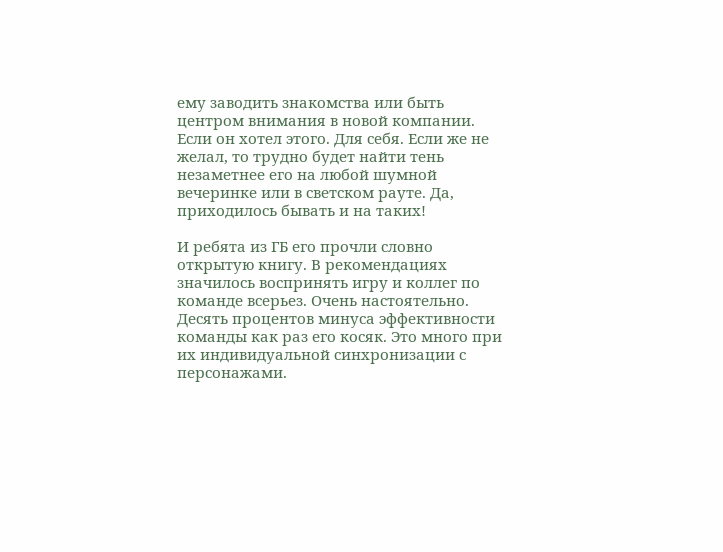ему заводить знакомства или быть центром внимания в новой компании. Если он хотел этого. Для себя. Если же не желал, то трудно будет найти тень незаметнее его на любой шумной вечеринке или в светском рауте. Да, приходилось бывать и на таких!

И ребята из ГБ его прочли словно открытую книгу. В рекомендациях значилось воспринять игру и коллег по команде всерьез. Очень настоятельно. Десять процентов минуса эффективности команды как раз его косяк. Это много при их индивидуальной синхронизации с персонажами.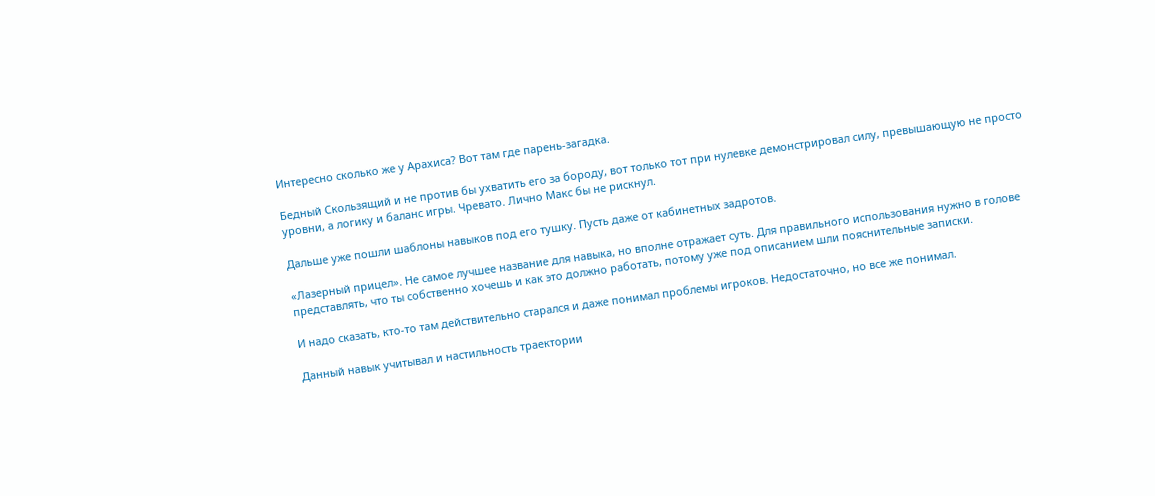Интересно сколько же у Арахиса? Вот там где парень-загадка.

Бедный Скользящий и не против бы ухватить его за бороду, вот только тот при нулевке демонстрировал силу, превышающую не просто уровни, а логику и баланс игры. Чревато. Лично Макс бы не рискнул.

Дальше уже пошли шаблоны навыков под его тушку. Пусть даже от кабинетных задротов.

«Лазерный прицел». Не самое лучшее название для навыка, но вполне отражает суть. Для правильного использования нужно в голове представлять, что ты собственно хочешь и как это должно работать, потому уже под описанием шли пояснительные записки.

И надо сказать, кто-то там действительно старался и даже понимал проблемы игроков. Недостаточно, но все же понимал.

Данный навык учитывал и настильность траектории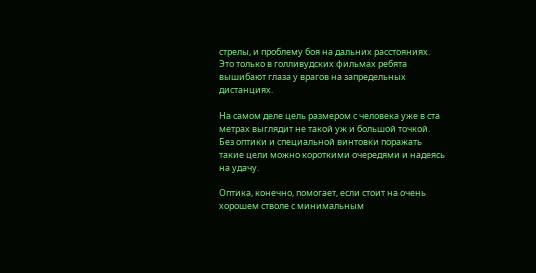стрелы, и проблему боя на дальних расстояниях. Это только в голливудских фильмах ребята вышибают глаза у врагов на запредельных дистанциях.

На самом деле цель размером с человека уже в ста метрах выглядит не такой уж и большой точкой. Без оптики и специальной винтовки поражать такие цели можно короткими очередями и надеясь на удачу.

Оптика, конечно, помогает, если стоит на очень хорошем стволе с минимальным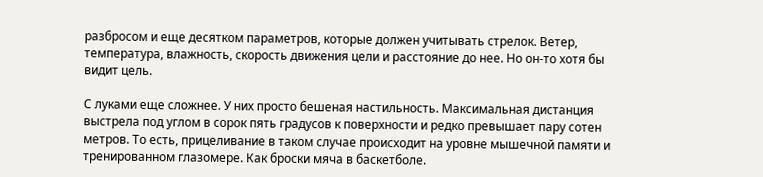разбросом и еще десятком параметров, которые должен учитывать стрелок. Ветер, температура, влажность, скорость движения цели и расстояние до нее. Но он-то хотя бы видит цель.

С луками еще сложнее. У них просто бешеная настильность. Максимальная дистанция выстрела под углом в сорок пять градусов к поверхности и редко превышает пару сотен метров. То есть, прицеливание в таком случае происходит на уровне мышечной памяти и тренированном глазомере. Как броски мяча в баскетболе.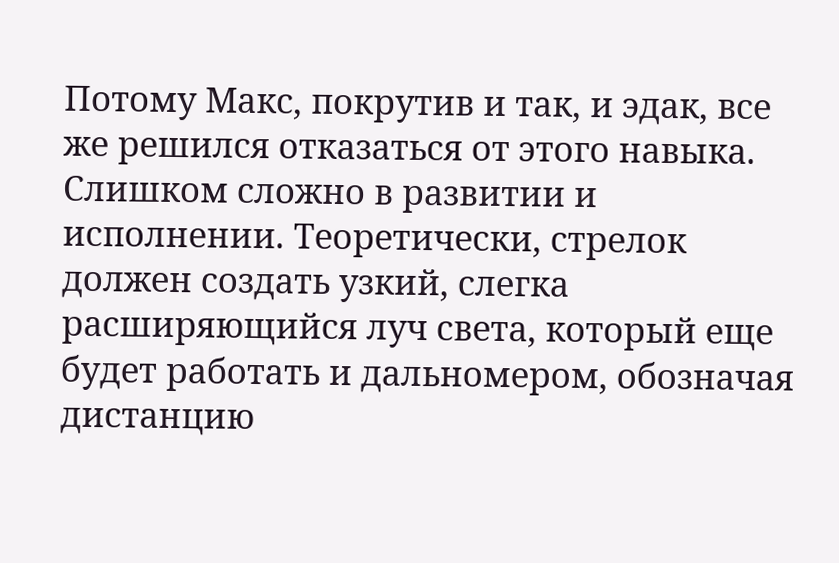Потому Макс, покрутив и так, и эдак, все же решился отказаться от этого навыка. Слишком сложно в развитии и исполнении. Теоретически, стрелок должен создать узкий, слегка расширяющийся луч света, который еще будет работать и дальномером, обозначая дистанцию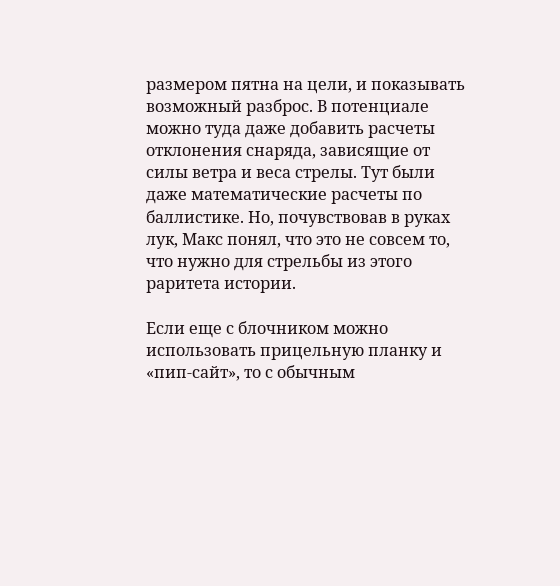размером пятна на цели, и показывать возможный разброс. В потенциале можно туда даже добавить расчеты отклонения снаряда, зависящие от силы ветра и веса стрелы. Тут были даже математические расчеты по баллистике. Но, почувствовав в руках лук, Макс понял, что это не совсем то, что нужно для стрельбы из этого раритета истории.

Если еще с блочником можно использовать прицельную планку и «пип-сайт», то с обычным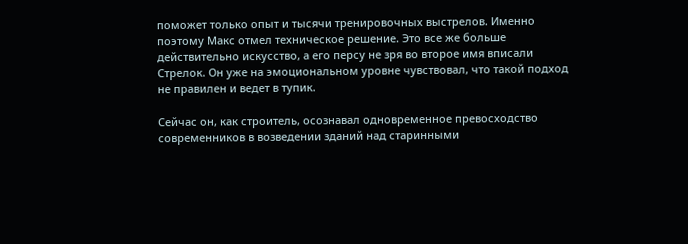поможет только опыт и тысячи тренировочных выстрелов. Именно поэтому Макс отмел техническое решение. Это все же больше действительно искусство, а его персу не зря во второе имя вписали Стрелок. Он уже на эмоциональном уровне чувствовал, что такой подход не правилен и ведет в тупик.

Сейчас он, как строитель, осознавал одновременное превосходство современников в возведении зданий над старинными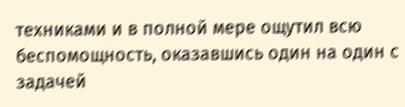техниками и в полной мере ощутил всю беспомощность, оказавшись один на один с задачей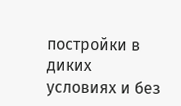постройки в диких условиях и без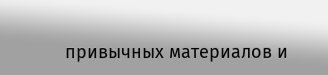привычных материалов и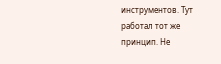инструментов. Тут работал тот же принцип. Не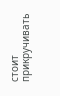стоит прикручивать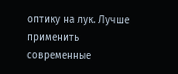оптику на лук. Лучше применить современные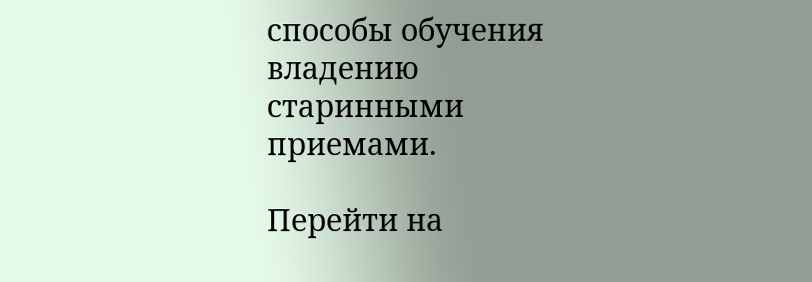способы обучения владению старинными приемами.

Перейти на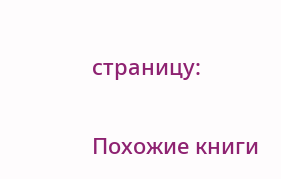страницу:

Похожие книги